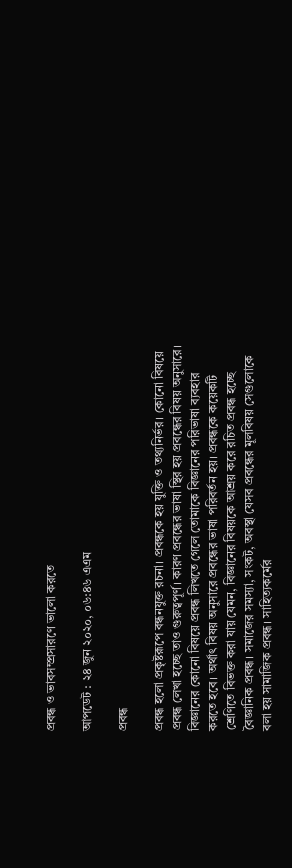প্রবন্ধ ও ভাবসম্প্রসারণে ভালো করতে

আপডেট : ২৪ জুন ২০২০, ০৬:৪৬ এএম

প্রবন্ধ

প্রবন্ধ হলো প্রকৃষ্টরূপে বন্ধনযুক্ত রচনা। প্রবন্ধকে হয় যুক্তি ও তথ্যনির্ভর। কোনো বিষয়ে প্রবন্ধ লেখা হচ্ছে তাও গুরুত্বপূর্ণ। কারণ প্রবন্ধের ভাষা স্থির হয় প্রবন্ধের বিষয় অনুসারে। বিজ্ঞানের কোনো বিষয়ে প্রবন্ধ লিখতে গেলে তোমাকে বিজ্ঞানের পরিভাষা ব্যবহার করতে হবে। অর্থাৎ বিষয় অনুসারে প্রবন্ধের ভাষা পরিবর্তন হয়। প্রবন্ধকে কয়েকটি শ্রেণিতে বিভক্ত করা যায় যেমন, বিজ্ঞানের বিষয়কে আশ্রয় করে রচিত প্রবন্ধ হচ্ছে বৈজ্ঞানিক প্রবন্ধ। সমাজের সমস্যা, সংকট, অবস্থা যেসব প্রবন্ধের মূলবিষয় সেগুলোকে বলা হয় সামাজিক প্রবন্ধ। সাহিত্যকর্মের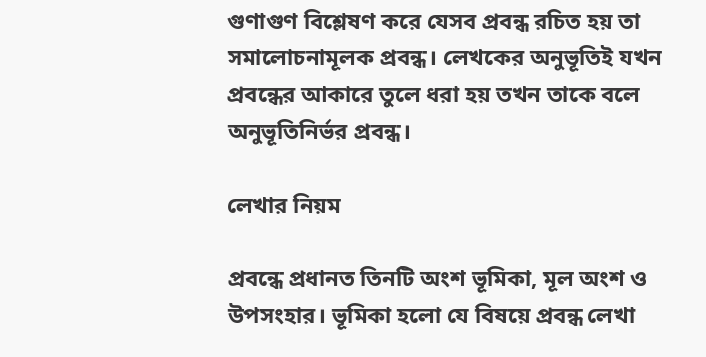গুণাগুণ বিশ্লেষণ করে যেসব প্রবন্ধ রচিত হয় তা সমালোচনামূলক প্রবন্ধ। লেখকের অনুভূতিই যখন প্রবন্ধের আকারে তুলে ধরা হয় তখন তাকে বলে অনুভূতিনির্ভর প্রবন্ধ।

লেখার নিয়ম

প্রবন্ধে প্রধানত তিনটি অংশ ভূমিকা, মূল অংশ ও উপসংহার। ভূমিকা হলো যে বিষয়ে প্রবন্ধ লেখা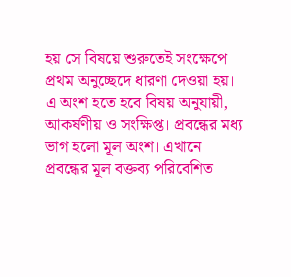হয় সে বিষয়ে শুরুতেই সংক্ষেপে প্রথম অনুচ্ছেদে ধারণা দেওয়া হয়। এ অংশ হতে হবে বিষয় অনুযায়ী, আকর্ষণীয় ও সংক্ষিপ্ত। প্রবন্ধের মধ্য ভাগ হলো মূল অংশ। এখানে প্রবন্ধের মূল বক্তব্য পরিবেশিত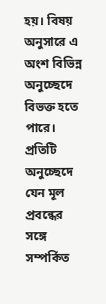হয়। বিষয় অনুসারে এ অংশ বিভিন্ন অনুচ্ছেদে বিভক্ত হতে পারে। প্রতিটি অনুচ্ছেদে যেন মূল প্রবন্ধের সঙ্গে সম্পর্কিত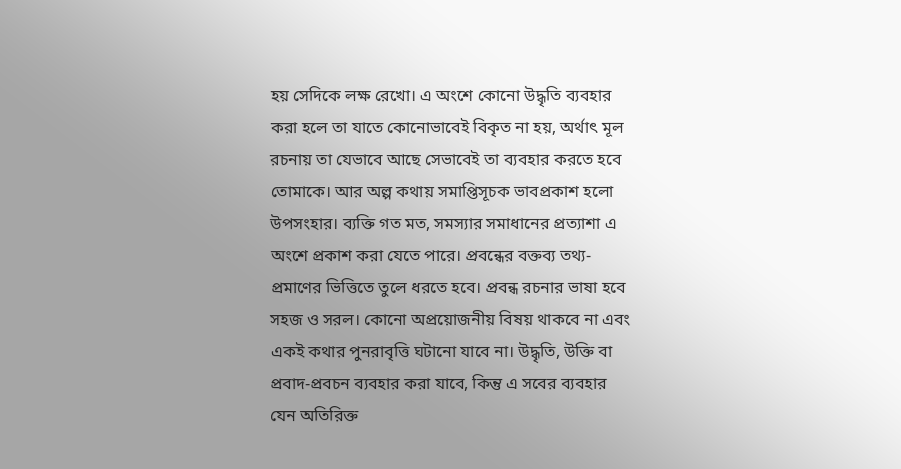হয় সেদিকে লক্ষ রেখো। এ অংশে কোনো উদ্ধৃতি ব্যবহার করা হলে তা যাতে কোনোভাবেই বিকৃত না হয়, অর্থাৎ মূল রচনায় তা যেভাবে আছে সেভাবেই তা ব্যবহার করতে হবে তোমাকে। আর অল্প কথায় সমাপ্তিসূচক ভাবপ্রকাশ হলো উপসংহার। ব্যক্তি গত মত, সমস্যার সমাধানের প্রত্যাশা এ অংশে প্রকাশ করা যেতে পারে। প্রবন্ধের বক্তব্য তথ্য-প্রমাণের ভিত্তিতে তুলে ধরতে হবে। প্রবন্ধ রচনার ভাষা হবে সহজ ও সরল। কোনো অপ্রয়োজনীয় বিষয় থাকবে না এবং একই কথার পুনরাবৃত্তি ঘটানো যাবে না। উদ্ধৃতি, উক্তি বা প্রবাদ-প্রবচন ব্যবহার করা যাবে, কিন্তু এ সবের ব্যবহার যেন অতিরিক্ত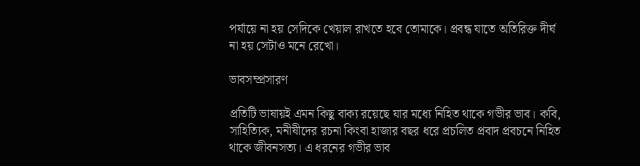পর্যায়ে না হয় সেদিকে খেয়াল রাখতে হবে তোমাকে। প্রবন্ধ যাতে অতিরিক্ত দীর্ঘ না হয় সেটাও মনে রেখো।

ভাবসম্প্রসারণ

প্রতিটি ভাষায়ই এমন কিছু বাক্য রয়েছে যার মধ্যে নিহিত থাকে গভীর ভাব। কবি, সাহিত্যিক, মনীষীদের রচনা কিংবা হাজার বছর ধরে প্রচলিত প্রবাদ প্রবচনে নিহিত থাকে জীবনসত্য। এ ধরনের গভীর ভাব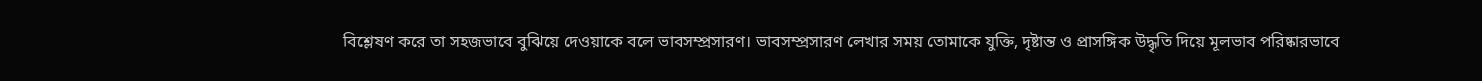বিশ্লেষণ করে তা সহজভাবে বুঝিয়ে দেওয়াকে বলে ভাবসম্প্রসারণ। ভাবসম্প্রসারণ লেখার সময় তোমাকে যুক্তি, দৃষ্টান্ত ও প্রাসঙ্গিক উদ্ধৃতি দিয়ে মূলভাব পরিষ্কারভাবে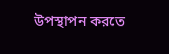উপস্থাপন করতে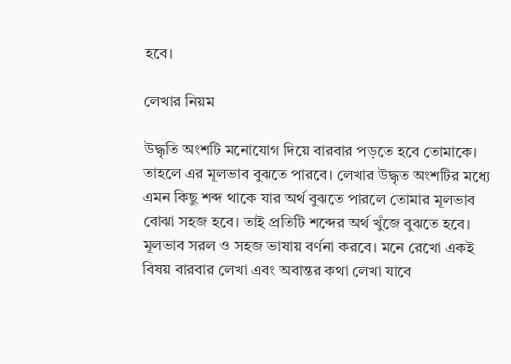হবে।

লেখার নিয়ম

উদ্ধৃতি অংশটি মনোযোগ দিয়ে বারবার পড়তে হবে তোমাকে। তাহলে এর মূলভাব বুঝতে পারবে। লেখার উদ্ধৃত অংশটির মধ্যে এমন কিছু শব্দ থাকে যার অর্থ বুঝতে পারলে তোমার মূলভাব বোঝা সহজ হবে। তাই প্রতিটি শব্দের অর্থ খুঁজে বুঝতে হবে। মূলভাব সরল ও সহজ ভাষায় বর্ণনা করবে। মনে রেখো একই বিষয় বারবার লেখা এবং অবান্তর কথা লেখা যাবে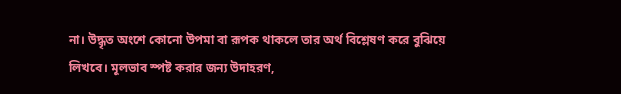না। উদ্ধৃত অংশে কোনো উপমা বা রূপক থাকলে তার অর্থ বিশ্লেষণ করে বুঝিয়ে লিখবে। মূলভাব স্পষ্ট করার জন্য উদাহরণ,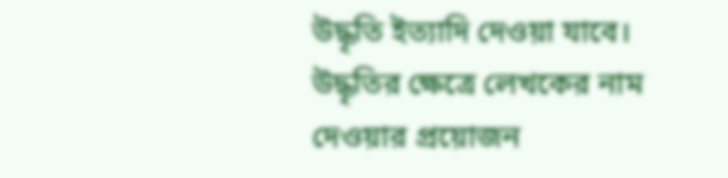উদ্ধৃতি ইত্যাদি দেওয়া যাবে।  উদ্ধৃতির ক্ষেত্রে লেখকের নাম দেওয়ার প্রয়োজন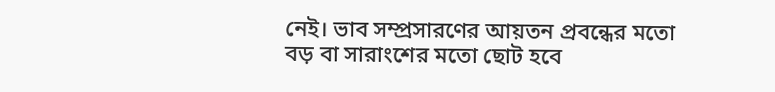নেই। ভাব সম্প্রসারণের আয়তন প্রবন্ধের মতো বড় বা সারাংশের মতো ছোট হবে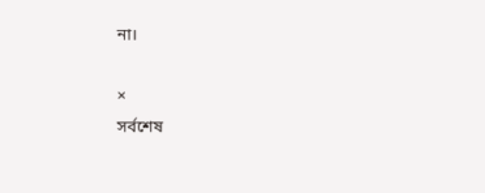না।

×
সর্বশেষ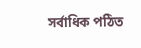সর্বাধিক পঠিত